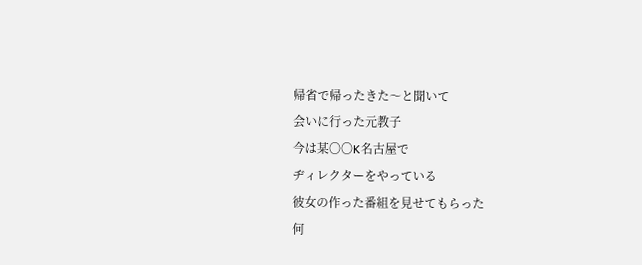帰省で帰ったきた〜と聞いて
会いに行った元教子
今は某〇〇K名古屋で
ヂィレクターをやっている
彼女の作った番組を見せてもらった
何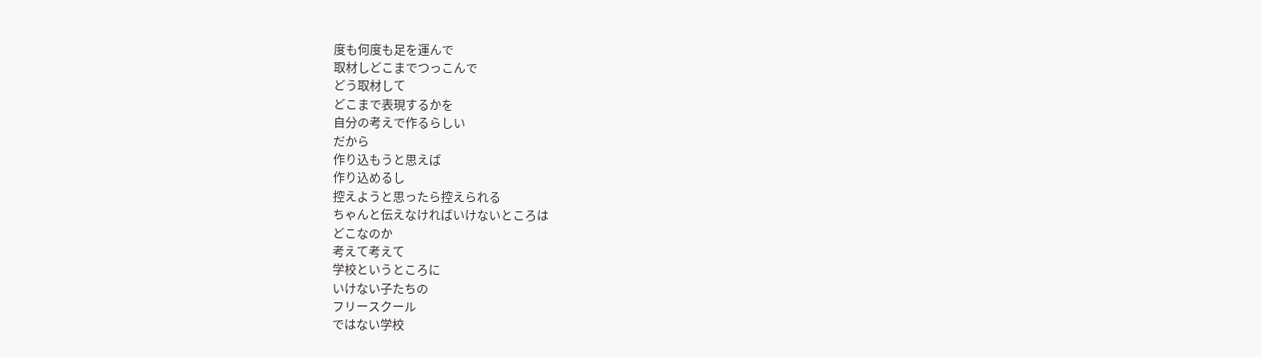度も何度も足を運んで
取材しどこまでつっこんで
どう取材して
どこまで表現するかを
自分の考えで作るらしい
だから
作り込もうと思えば
作り込めるし
控えようと思ったら控えられる
ちゃんと伝えなければいけないところは
どこなのか
考えて考えて
学校というところに
いけない子たちの
フリースクール
ではない学校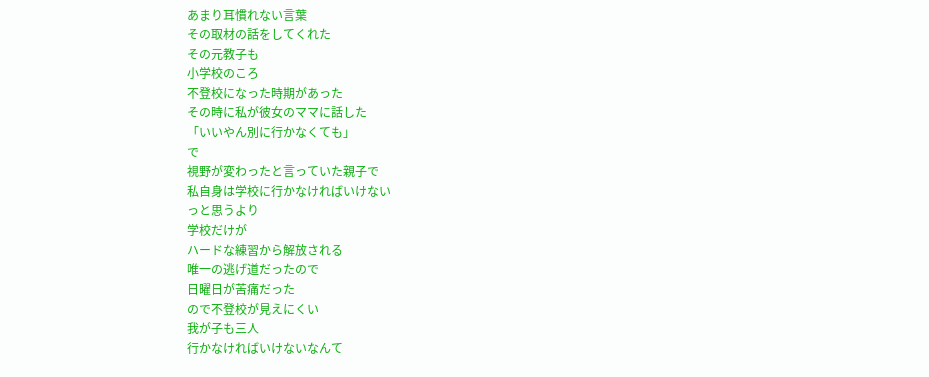あまり耳慣れない言葉
その取材の話をしてくれた
その元教子も
小学校のころ
不登校になった時期があった
その時に私が彼女のママに話した
「いいやん別に行かなくても」
で
視野が変わったと言っていた親子で
私自身は学校に行かなければいけない
っと思うより
学校だけが
ハードな練習から解放される
唯一の逃げ道だったので
日曜日が苦痛だった
ので不登校が見えにくい
我が子も三人
行かなければいけないなんて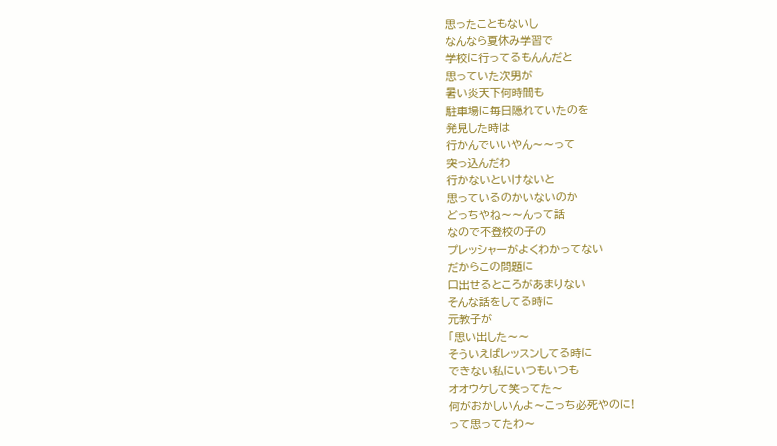思ったこともないし
なんなら夏休み学習で
学校に行ってるもんんだと
思っていた次男が
暑い炎天下何時間も
駐車場に毎日隠れていたのを
発見した時は
行かんでいいやん〜〜って
突っ込んだわ
行かないといけないと
思っているのかいないのか
どっちやね〜〜んって話
なので不登校の子の
プレッシャーがよくわかってない
だからこの問題に
口出せるところがあまりない
そんな話をしてる時に
元教子が
「思い出した〜〜
そういえばレッスンしてる時に
できない私にいつもいつも
オオウケして笑ってた〜
何がおかしいんよ〜こっち必死やのに!
って思ってたわ〜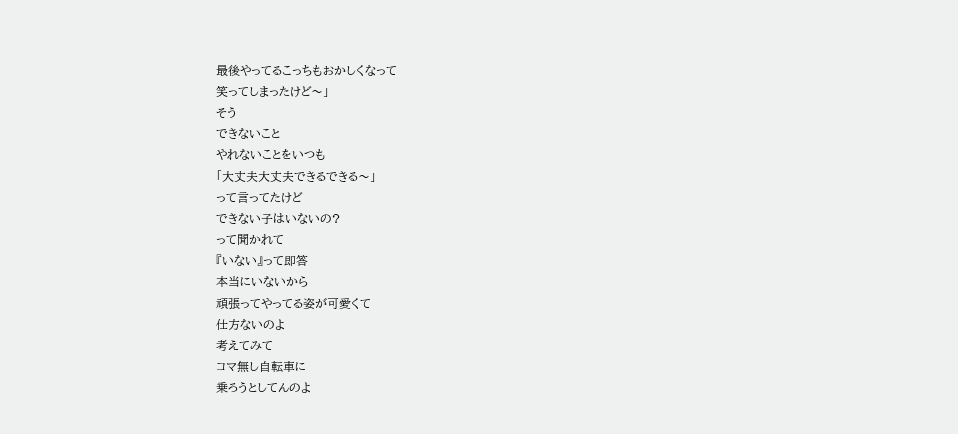最後やってるこっちもおかしくなって
笑ってしまったけど〜」
そう
できないこと
やれないことをいつも
「大丈夫大丈夫できるできる〜」
って言ってたけど
できない子はいないの?
って聞かれて
『いない』って即答
本当にいないから
頑張ってやってる姿が可愛くて
仕方ないのよ
考えてみて
コマ無し自転車に
乗ろうとしてんのよ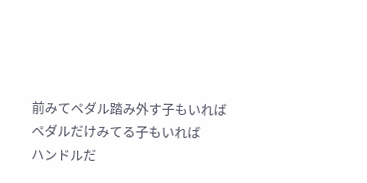前みてペダル踏み外す子もいれば
ペダルだけみてる子もいれば
ハンドルだ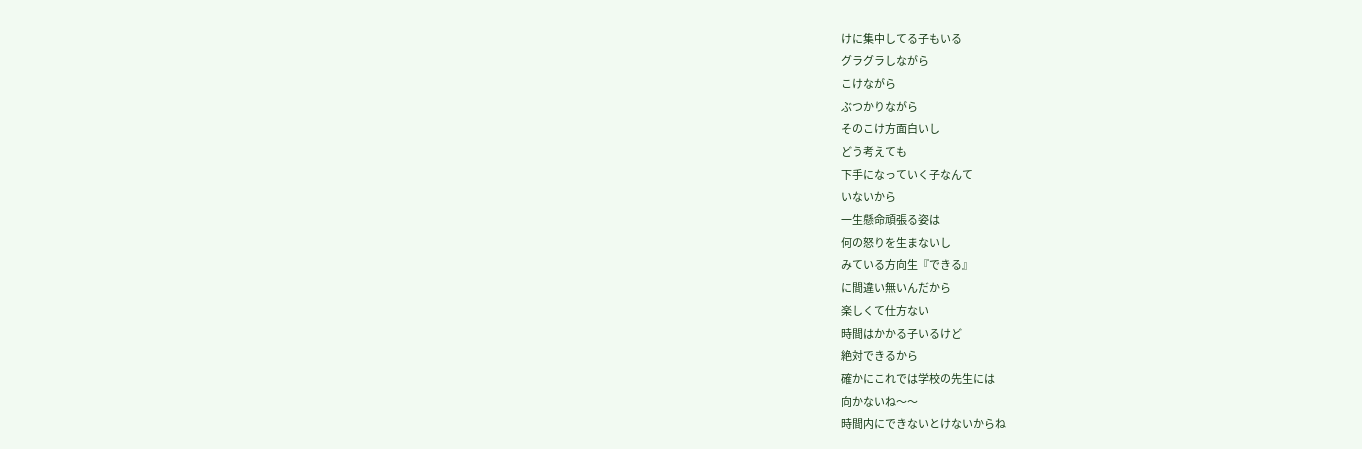けに集中してる子もいる
グラグラしながら
こけながら
ぶつかりながら
そのこけ方面白いし
どう考えても
下手になっていく子なんて
いないから
一生懸命頑張る姿は
何の怒りを生まないし
みている方向生『できる』
に間違い無いんだから
楽しくて仕方ない
時間はかかる子いるけど
絶対できるから
確かにこれでは学校の先生には
向かないね〜〜
時間内にできないとけないからね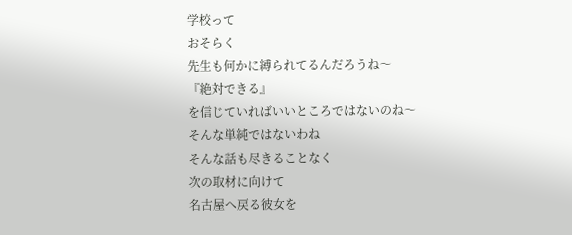学校って
おそらく
先生も何かに縛られてるんだろうね〜
『絶対できる』
を信じていればいいところではないのね〜
そんな単純ではないわね
そんな話も尽きることなく
次の取材に向けて
名古屋へ戻る彼女を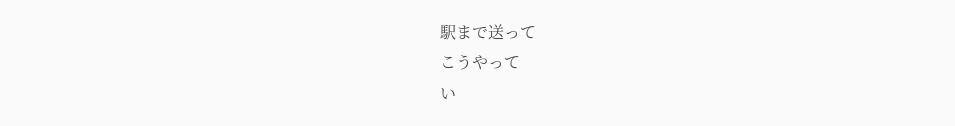駅まで送って
こうやって
い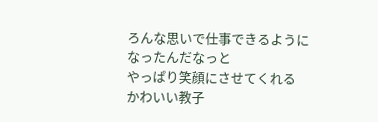ろんな思いで仕事できるように
なったんだなっと
やっぱり笑顔にさせてくれる
かわいい教子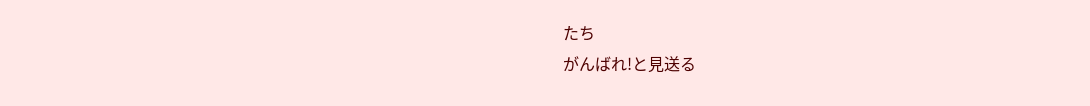たち
がんばれ!と見送る